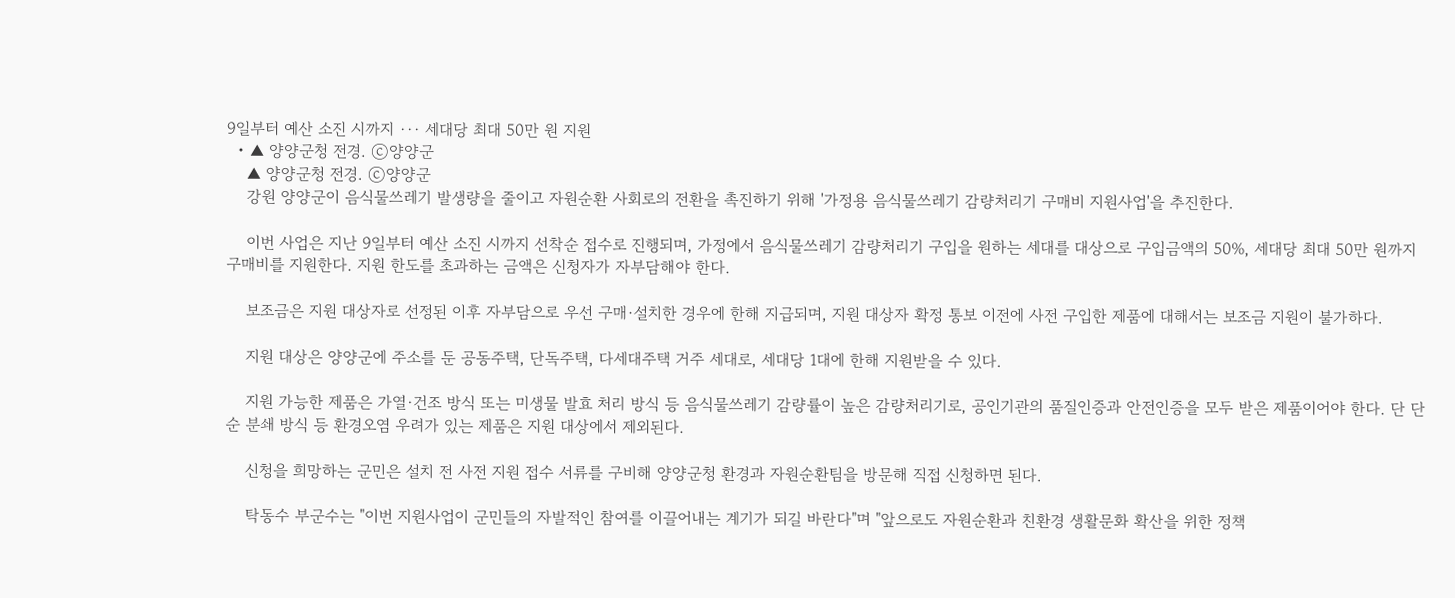9일부터 예산 소진 시까지 ··· 세대당 최대 50만 원 지원
  • ▲ 양양군청 전경. ⓒ양양군
    ▲ 양양군청 전경. ⓒ양양군
    강원 양양군이 음식물쓰레기 발생량을 줄이고 자원순환 사회로의 전환을 촉진하기 위해 '가정용 음식물쓰레기 감량처리기 구매비 지원사업'을 추진한다.

    이번 사업은 지난 9일부터 예산 소진 시까지 선착순 접수로 진행되며, 가정에서 음식물쓰레기 감량처리기 구입을 원하는 세대를 대상으로 구입금액의 50%, 세대당 최대 50만 원까지 구매비를 지원한다. 지원 한도를 초과하는 금액은 신청자가 자부담해야 한다.

    보조금은 지원 대상자로 선정된 이후 자부담으로 우선 구매·설치한 경우에 한해 지급되며, 지원 대상자 확정 통보 이전에 사전 구입한 제품에 대해서는 보조금 지원이 불가하다.

    지원 대상은 양양군에 주소를 둔 공동주택, 단독주택, 다세대주택 거주 세대로, 세대당 1대에 한해 지원받을 수 있다.

    지원 가능한 제품은 가열·건조 방식 또는 미생물 발효 처리 방식 등 음식물쓰레기 감량률이 높은 감량처리기로, 공인기관의 품질인증과 안전인증을 모두 받은 제품이어야 한다. 단 단순 분쇄 방식 등 환경오염 우려가 있는 제품은 지원 대상에서 제외된다.

    신청을 희망하는 군민은 설치 전 사전 지원 접수 서류를 구비해 양양군청 환경과 자원순환팀을 방문해 직접 신청하면 된다.

    탁동수 부군수는 "이번 지원사업이 군민들의 자발적인 참여를 이끌어내는 계기가 되길 바란다"며 "앞으로도 자원순환과 친환경 생활문화 확산을 위한 정책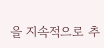을 지속적으로 추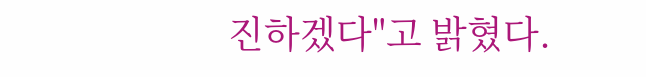진하겠다"고 밝혔다.